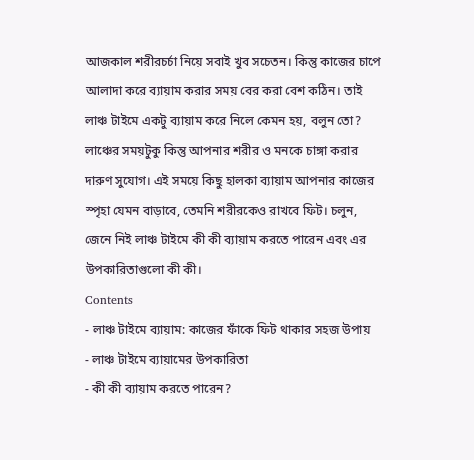আজকাল শরীরচর্চা নিয়ে সবাই খুব সচেতন। কিন্তু কাজের চাপে আলাদা করে ব্যায়াম করার সময় বের করা বেশ কঠিন। তাই লাঞ্চ টাইমে একটু ব্যায়াম করে নিলে কেমন হয়, বলুন তো?
লাঞ্চের সময়টুকু কিন্তু আপনার শরীর ও মনকে চাঙ্গা করার দারুণ সুযোগ। এই সময়ে কিছু হালকা ব্যায়াম আপনার কাজের স্পৃহা যেমন বাড়াবে, তেমনি শরীরকেও রাখবে ফিট। চলুন, জেনে নিই লাঞ্চ টাইমে কী কী ব্যায়াম করতে পারেন এবং এর উপকারিতাগুলো কী কী।
Contents
- লাঞ্চ টাইমে ব্যায়াম: কাজের ফাঁকে ফিট থাকার সহজ উপায়
- লাঞ্চ টাইমে ব্যায়ামের উপকারিতা
- কী কী ব্যায়াম করতে পারেন?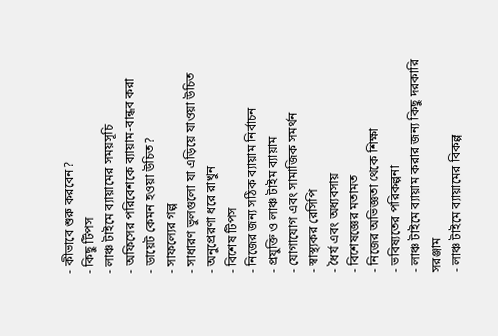- কীভাবে শুরু করবেন?
- কিছু টিপস
- লাঞ্চ টাইমে ব্যায়ামের সময়সূচি
- অফিসের পরিবেশকে ব্যায়াম-বান্ধব করা
- ডায়েট কেমন হওয়া উচিত?
- সাফল্যের গল্প
- সাধারণ ভুলগুলো যা এড়িয়ে যাওয়া উচিত
- অনুপ্রেরণা ধরে রাখুন
- বিশেষ টিপস
- নিজের জন্য সঠিক ব্যায়াম নির্বাচন
- প্রযুক্তি ও লাঞ্চ টাইম ব্যায়াম
- যোগাযোগ এবং সামাজিক সমর্থন
- স্বাস্থ্যকর রেসিপি
- ধৈর্য এবং অধ্যবসায়
- বিশেষজ্ঞের মতামত
- নিজের অভিজ্ঞতা থেকে শিক্ষা
- ভবিষ্যতের পরিকল্পনা
- লাঞ্চ টাইমে ব্যায়াম করার জন্য কিছু দরকারি সরঞ্জাম
- লাঞ্চ টাইমে ব্যায়ামের বিকল্প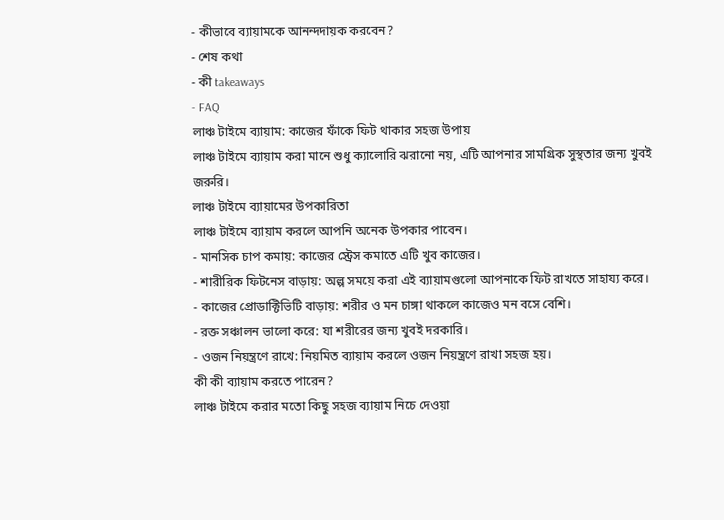- কীভাবে ব্যায়ামকে আনন্দদায়ক করবেন?
- শেষ কথা
- কী takeaways
- FAQ
লাঞ্চ টাইমে ব্যায়াম: কাজের ফাঁকে ফিট থাকার সহজ উপায়
লাঞ্চ টাইমে ব্যায়াম করা মানে শুধু ক্যালোরি ঝরানো নয়, এটি আপনার সামগ্রিক সুস্থতার জন্য খুবই জরুরি।
লাঞ্চ টাইমে ব্যায়ামের উপকারিতা
লাঞ্চ টাইমে ব্যায়াম করলে আপনি অনেক উপকার পাবেন।
- মানসিক চাপ কমায়: কাজের স্ট্রেস কমাতে এটি খুব কাজের।
- শারীরিক ফিটনেস বাড়ায়: অল্প সময়ে করা এই ব্যায়ামগুলো আপনাকে ফিট রাখতে সাহায্য করে।
- কাজের প্রোডাক্টিভিটি বাড়ায়: শরীর ও মন চাঙ্গা থাকলে কাজেও মন বসে বেশি।
- রক্ত সঞ্চালন ভালো করে: যা শরীরের জন্য খুবই দরকারি।
- ওজন নিয়ন্ত্রণে রাখে: নিয়মিত ব্যায়াম করলে ওজন নিয়ন্ত্রণে রাখা সহজ হয়।
কী কী ব্যায়াম করতে পারেন?
লাঞ্চ টাইমে করার মতো কিছু সহজ ব্যায়াম নিচে দেওয়া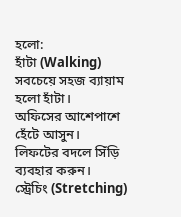হলো:
হাঁটা (Walking)
সবচেয়ে সহজ ব্যায়াম হলো হাঁটা।
অফিসের আশেপাশে হেঁটে আসুন।
লিফটের বদলে সিঁড়ি ব্যবহার করুন।
স্ট্রেচিং (Stretching)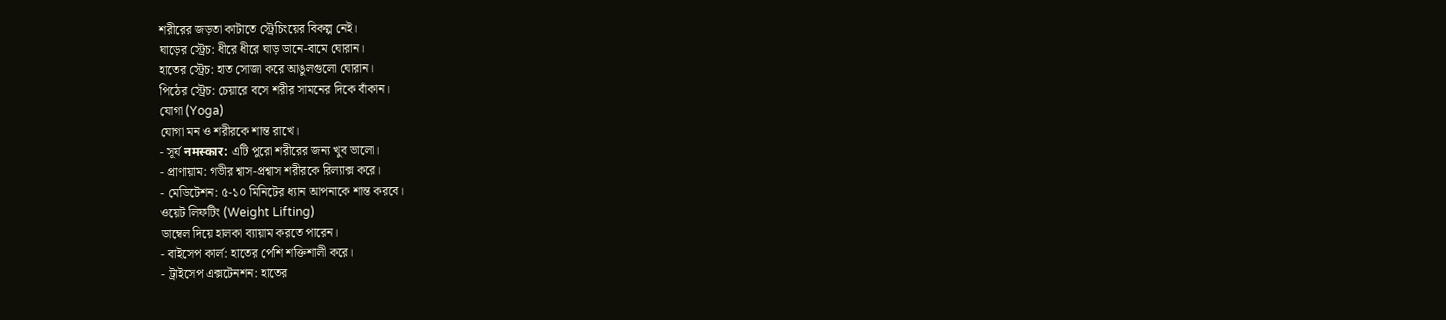শরীরের জড়তা কাটাতে স্ট্রেচিংয়ের বিকল্প নেই।
ঘাড়ের স্ট্রেচ: ধীরে ধীরে ঘাড় ডানে-বামে ঘোরান।
হাতের স্ট্রেচ: হাত সোজা করে আঙুলগুলো ঘোরান।
পিঠের স্ট্রেচ: চেয়ারে বসে শরীর সামনের দিকে বাঁকান।
যোগা (Yoga)
যোগা মন ও শরীরকে শান্ত রাখে।
- সূর্য नमस्कार: এটি পুরো শরীরের জন্য খুব ভালো।
- প্রাণায়াম: গভীর শ্বাস-প্রশ্বাস শরীরকে রিল্যাক্স করে।
- মেডিটেশন: ৫-১০ মিনিটের ধ্যান আপনাকে শান্ত করবে।
ওয়েট লিফটিং (Weight Lifting)
ডাম্বেল দিয়ে হালকা ব্যায়াম করতে পারেন।
- বাইসেপ কার্ল: হাতের পেশি শক্তিশালী করে।
- ট্রাইসেপ এক্সটেনশন: হাতের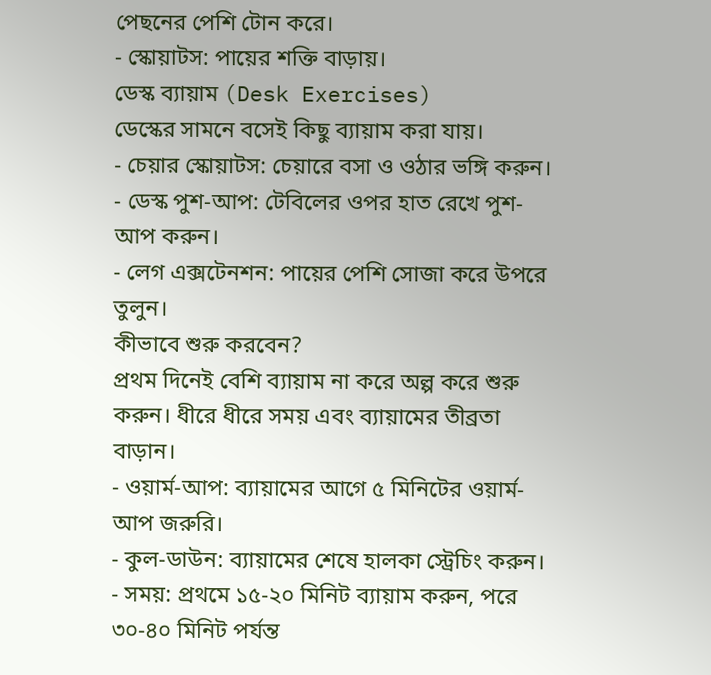পেছনের পেশি টোন করে।
- স্কোয়াটস: পায়ের শক্তি বাড়ায়।
ডেস্ক ব্যায়াম (Desk Exercises)
ডেস্কের সামনে বসেই কিছু ব্যায়াম করা যায়।
- চেয়ার স্কোয়াটস: চেয়ারে বসা ও ওঠার ভঙ্গি করুন।
- ডেস্ক পুশ-আপ: টেবিলের ওপর হাত রেখে পুশ-আপ করুন।
- লেগ এক্সটেনশন: পায়ের পেশি সোজা করে উপরে তুলুন।
কীভাবে শুরু করবেন?
প্রথম দিনেই বেশি ব্যায়াম না করে অল্প করে শুরু করুন। ধীরে ধীরে সময় এবং ব্যায়ামের তীব্রতা বাড়ান।
- ওয়ার্ম-আপ: ব্যায়ামের আগে ৫ মিনিটের ওয়ার্ম-আপ জরুরি।
- কুল-ডাউন: ব্যায়ামের শেষে হালকা স্ট্রেচিং করুন।
- সময়: প্রথমে ১৫-২০ মিনিট ব্যায়াম করুন, পরে ৩০-৪০ মিনিট পর্যন্ত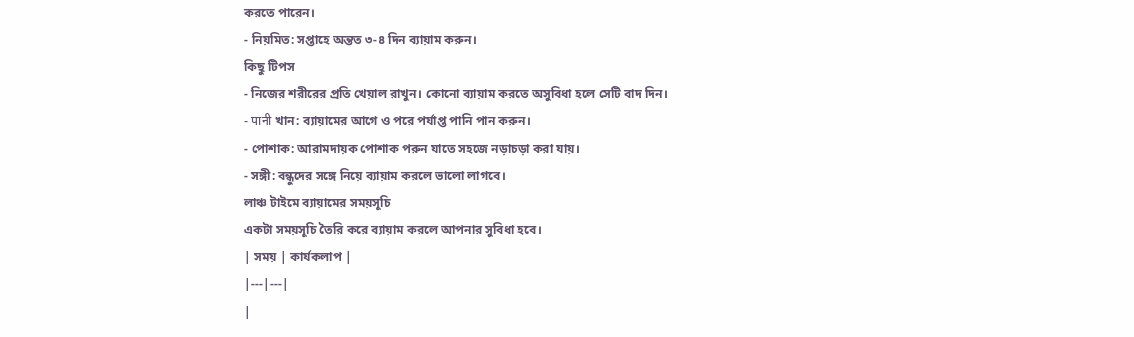করতে পারেন।
- নিয়মিত: সপ্তাহে অন্তত ৩-৪ দিন ব্যায়াম করুন।
কিছু টিপস
- নিজের শরীরের প্রতি খেয়াল রাখুন। কোনো ব্যায়াম করতে অসুবিধা হলে সেটি বাদ দিন।
- पानी খান: ব্যায়ামের আগে ও পরে পর্যাপ্ত পানি পান করুন।
- পোশাক: আরামদায়ক পোশাক পরুন যাতে সহজে নড়াচড়া করা যায়।
- সঙ্গী: বন্ধুদের সঙ্গে নিয়ে ব্যায়াম করলে ভালো লাগবে।
লাঞ্চ টাইমে ব্যায়ামের সময়সূচি
একটা সময়সূচি তৈরি করে ব্যায়াম করলে আপনার সুবিধা হবে।
| সময় | কার্যকলাপ |
|---|---|
|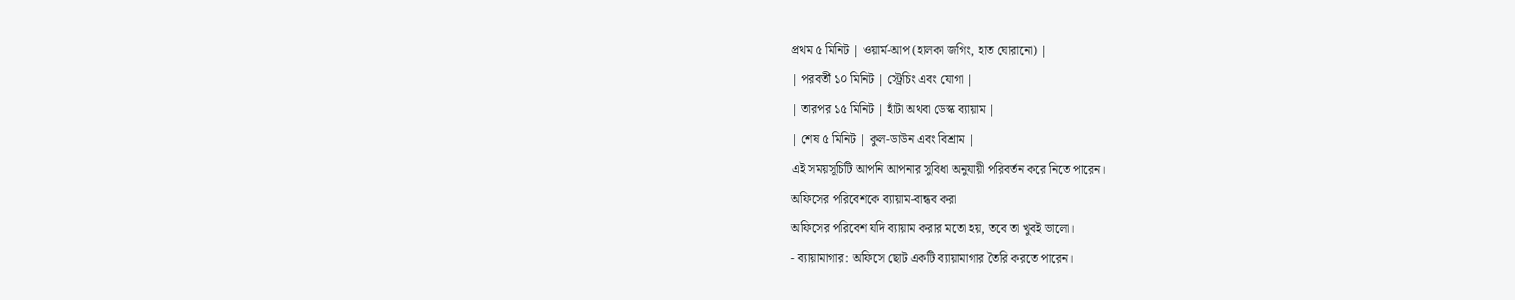প্রথম ৫ মিনিট | ওয়ার্ম-আপ (হালকা জগিং, হাত ঘোরানো) |
| পরবর্তী ১০ মিনিট | স্ট্রেচিং এবং যোগা |
| তারপর ১৫ মিনিট | হাঁটা অথবা ডেস্ক ব্যায়াম |
| শেষ ৫ মিনিট | কুল-ডাউন এবং বিশ্রাম |
এই সময়সূচিটি আপনি আপনার সুবিধা অনুযায়ী পরিবর্তন করে নিতে পারেন।
অফিসের পরিবেশকে ব্যায়াম-বান্ধব করা
অফিসের পরিবেশ যদি ব্যায়াম করার মতো হয়, তবে তা খুবই ভালো।
- ব্যায়ামাগার: অফিসে ছোট একটি ব্যায়ামাগার তৈরি করতে পারেন।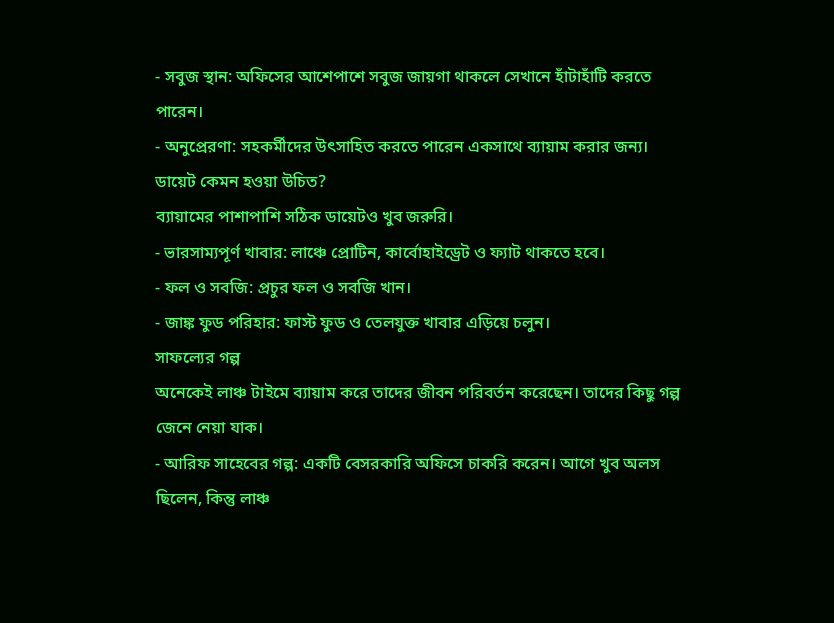- সবুজ স্থান: অফিসের আশেপাশে সবুজ জায়গা থাকলে সেখানে হাঁটাহাঁটি করতে পারেন।
- অনুপ্রেরণা: সহকর্মীদের উৎসাহিত করতে পারেন একসাথে ব্যায়াম করার জন্য।
ডায়েট কেমন হওয়া উচিত?
ব্যায়ামের পাশাপাশি সঠিক ডায়েটও খুব জরুরি।
- ভারসাম্যপূর্ণ খাবার: লাঞ্চে প্রোটিন, কার্বোহাইড্রেট ও ফ্যাট থাকতে হবে।
- ফল ও সবজি: প্রচুর ফল ও সবজি খান।
- জাঙ্ক ফুড পরিহার: ফাস্ট ফুড ও তেলযুক্ত খাবার এড়িয়ে চলুন।
সাফল্যের গল্প
অনেকেই লাঞ্চ টাইমে ব্যায়াম করে তাদের জীবন পরিবর্তন করেছেন। তাদের কিছু গল্প জেনে নেয়া যাক।
- আরিফ সাহেবের গল্প: একটি বেসরকারি অফিসে চাকরি করেন। আগে খুব অলস ছিলেন, কিন্তু লাঞ্চ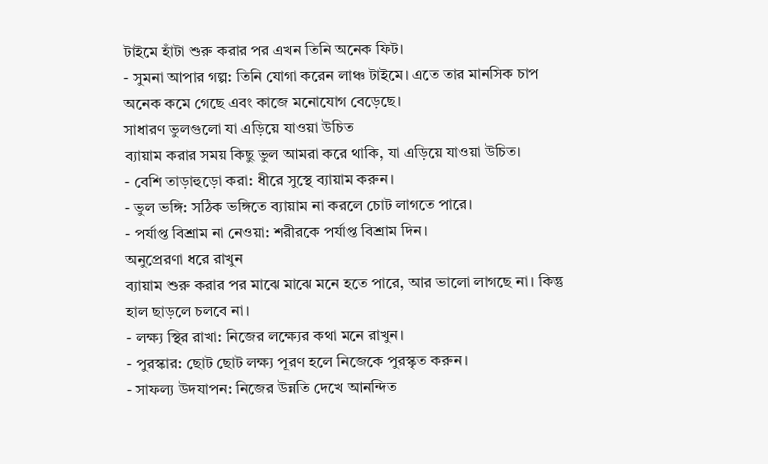টাইমে হাঁটা শুরু করার পর এখন তিনি অনেক ফিট।
- সুমনা আপার গল্প: তিনি যোগা করেন লাঞ্চ টাইমে। এতে তার মানসিক চাপ অনেক কমে গেছে এবং কাজে মনোযোগ বেড়েছে।
সাধারণ ভুলগুলো যা এড়িয়ে যাওয়া উচিত
ব্যায়াম করার সময় কিছু ভুল আমরা করে থাকি, যা এড়িয়ে যাওয়া উচিত।
- বেশি তাড়াহুড়ো করা: ধীরে সুস্থে ব্যায়াম করুন।
- ভুল ভঙ্গি: সঠিক ভঙ্গিতে ব্যায়াম না করলে চোট লাগতে পারে।
- পর্যাপ্ত বিশ্রাম না নেওয়া: শরীরকে পর্যাপ্ত বিশ্রাম দিন।
অনুপ্রেরণা ধরে রাখুন
ব্যায়াম শুরু করার পর মাঝে মাঝে মনে হতে পারে, আর ভালো লাগছে না। কিন্তু হাল ছাড়লে চলবে না।
- লক্ষ্য স্থির রাখা: নিজের লক্ষ্যের কথা মনে রাখুন।
- পুরস্কার: ছোট ছোট লক্ষ্য পূরণ হলে নিজেকে পুরস্কৃত করুন।
- সাফল্য উদযাপন: নিজের উন্নতি দেখে আনন্দিত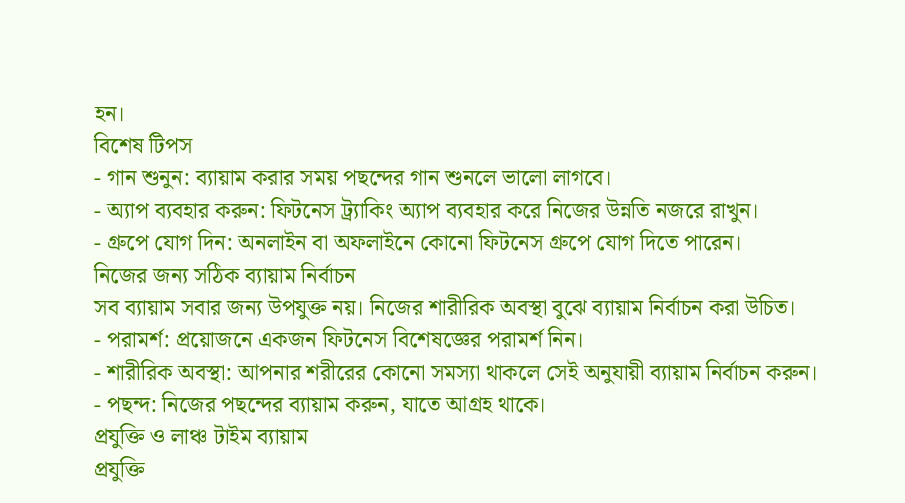হন।
বিশেষ টিপস
- গান শুনুন: ব্যায়াম করার সময় পছন্দের গান শুনলে ভালো লাগবে।
- অ্যাপ ব্যবহার করুন: ফিটনেস ট্র্যাকিং অ্যাপ ব্যবহার করে নিজের উন্নতি নজরে রাখুন।
- গ্রুপে যোগ দিন: অনলাইন বা অফলাইনে কোনো ফিটনেস গ্রুপে যোগ দিতে পারেন।
নিজের জন্য সঠিক ব্যায়াম নির্বাচন
সব ব্যায়াম সবার জন্য উপযুক্ত নয়। নিজের শারীরিক অবস্থা বুঝে ব্যায়াম নির্বাচন করা উচিত।
- পরামর্শ: প্রয়োজনে একজন ফিটনেস বিশেষজ্ঞের পরামর্শ নিন।
- শারীরিক অবস্থা: আপনার শরীরের কোনো সমস্যা থাকলে সেই অনুযায়ী ব্যায়াম নির্বাচন করুন।
- পছন্দ: নিজের পছন্দের ব্যায়াম করুন, যাতে আগ্রহ থাকে।
প্রযুক্তি ও লাঞ্চ টাইম ব্যায়াম
প্রযুক্তি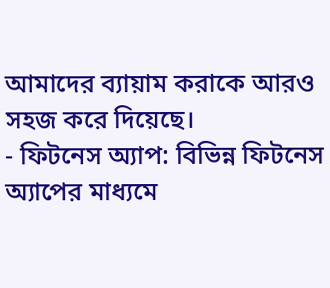আমাদের ব্যায়াম করাকে আরও সহজ করে দিয়েছে।
- ফিটনেস অ্যাপ: বিভিন্ন ফিটনেস অ্যাপের মাধ্যমে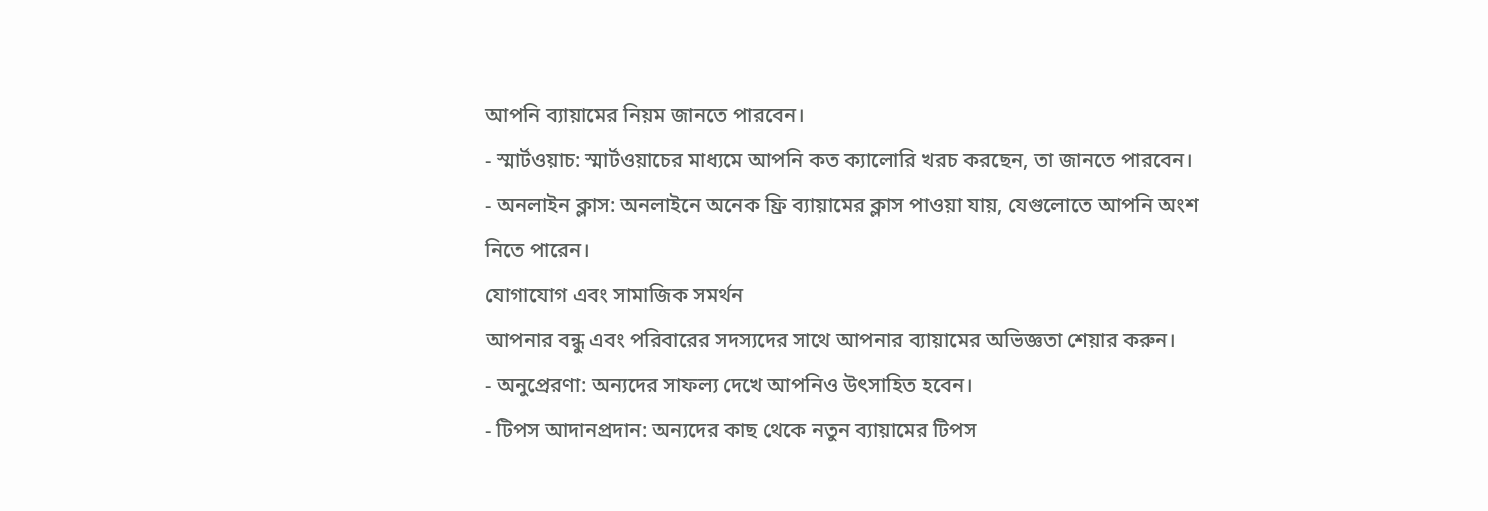আপনি ব্যায়ামের নিয়ম জানতে পারবেন।
- স্মার্টওয়াচ: স্মার্টওয়াচের মাধ্যমে আপনি কত ক্যালোরি খরচ করছেন, তা জানতে পারবেন।
- অনলাইন ক্লাস: অনলাইনে অনেক ফ্রি ব্যায়ামের ক্লাস পাওয়া যায়, যেগুলোতে আপনি অংশ নিতে পারেন।
যোগাযোগ এবং সামাজিক সমর্থন
আপনার বন্ধু এবং পরিবারের সদস্যদের সাথে আপনার ব্যায়ামের অভিজ্ঞতা শেয়ার করুন।
- অনুপ্রেরণা: অন্যদের সাফল্য দেখে আপনিও উৎসাহিত হবেন।
- টিপস আদানপ্রদান: অন্যদের কাছ থেকে নতুন ব্যায়ামের টিপস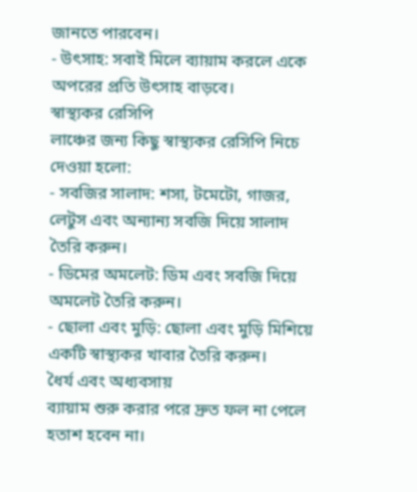জানতে পারবেন।
- উৎসাহ: সবাই মিলে ব্যায়াম করলে একে অপরের প্রতি উৎসাহ বাড়বে।
স্বাস্থ্যকর রেসিপি
লাঞ্চের জন্য কিছু স্বাস্থ্যকর রেসিপি নিচে দেওয়া হলো:
- সবজির সালাদ: শসা, টমেটো, গাজর, লেটুস এবং অন্যান্য সবজি দিয়ে সালাদ তৈরি করুন।
- ডিমের অমলেট: ডিম এবং সবজি দিয়ে অমলেট তৈরি করুন।
- ছোলা এবং মুড়ি: ছোলা এবং মুড়ি মিশিয়ে একটি স্বাস্থ্যকর খাবার তৈরি করুন।
ধৈর্য এবং অধ্যবসায়
ব্যায়াম শুরু করার পরে দ্রুত ফল না পেলে হতাশ হবেন না।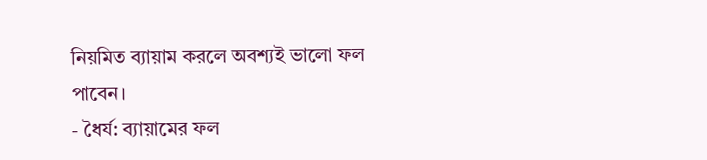নিয়মিত ব্যায়াম করলে অবশ্যই ভালো ফল পাবেন।
- ধৈর্য: ব্যায়ামের ফল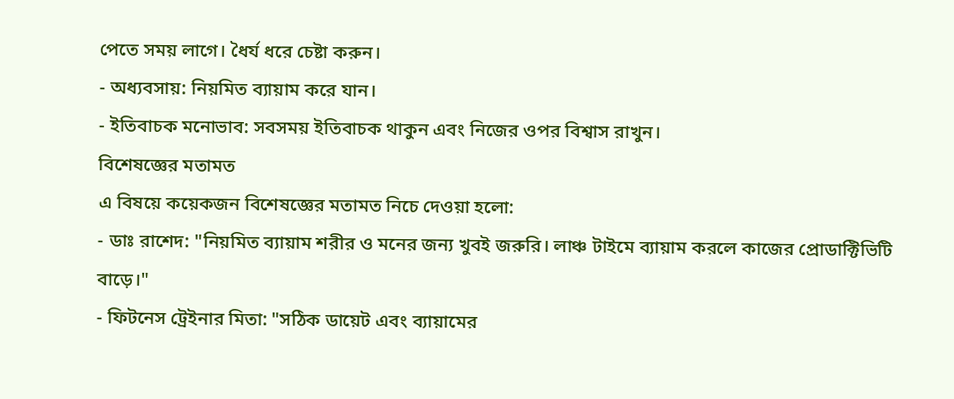পেতে সময় লাগে। ধৈর্য ধরে চেষ্টা করুন।
- অধ্যবসায়: নিয়মিত ব্যায়াম করে যান।
- ইতিবাচক মনোভাব: সবসময় ইতিবাচক থাকুন এবং নিজের ওপর বিশ্বাস রাখুন।
বিশেষজ্ঞের মতামত
এ বিষয়ে কয়েকজন বিশেষজ্ঞের মতামত নিচে দেওয়া হলো:
- ডাঃ রাশেদ: "নিয়মিত ব্যায়াম শরীর ও মনের জন্য খুবই জরুরি। লাঞ্চ টাইমে ব্যায়াম করলে কাজের প্রোডাক্টিভিটি বাড়ে।"
- ফিটনেস ট্রেইনার মিতা: "সঠিক ডায়েট এবং ব্যায়ামের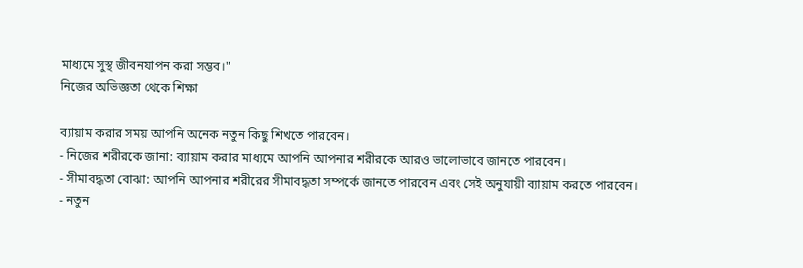মাধ্যমে সুস্থ জীবনযাপন করা সম্ভব।"
নিজের অভিজ্ঞতা থেকে শিক্ষা

ব্যায়াম করার সময় আপনি অনেক নতুন কিছু শিখতে পারবেন।
- নিজের শরীরকে জানা: ব্যায়াম করার মাধ্যমে আপনি আপনার শরীরকে আরও ভালোভাবে জানতে পারবেন।
- সীমাবদ্ধতা বোঝা: আপনি আপনার শরীরের সীমাবদ্ধতা সম্পর্কে জানতে পারবেন এবং সেই অনুযায়ী ব্যায়াম করতে পারবেন।
- নতুন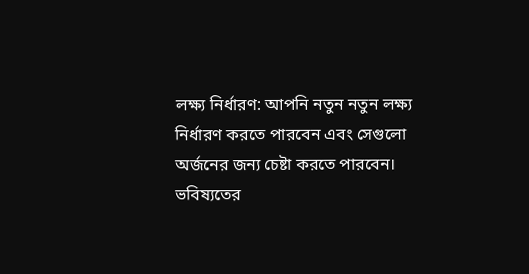লক্ষ্য নির্ধারণ: আপনি নতুন নতুন লক্ষ্য নির্ধারণ করতে পারবেন এবং সেগুলো অর্জনের জন্য চেষ্টা করতে পারবেন।
ভবিষ্যতের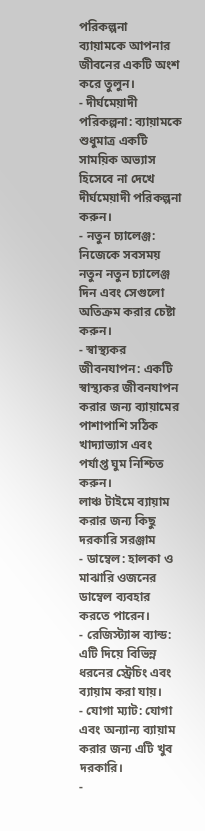পরিকল্পনা
ব্যায়ামকে আপনার জীবনের একটি অংশ করে তুলুন।
- দীর্ঘমেয়াদী পরিকল্পনা: ব্যায়ামকে শুধুমাত্র একটি সাময়িক অভ্যাস হিসেবে না দেখে দীর্ঘমেয়াদী পরিকল্পনা করুন।
- নতুন চ্যালেঞ্জ: নিজেকে সবসময় নতুন নতুন চ্যালেঞ্জ দিন এবং সেগুলো অতিক্রম করার চেষ্টা করুন।
- স্বাস্থ্যকর জীবনযাপন: একটি স্বাস্থ্যকর জীবনযাপন করার জন্য ব্যায়ামের পাশাপাশি সঠিক খাদ্যাভ্যাস এবং পর্যাপ্ত ঘুম নিশ্চিত করুন।
লাঞ্চ টাইমে ব্যায়াম করার জন্য কিছু দরকারি সরঞ্জাম
- ডাম্বেল: হালকা ও মাঝারি ওজনের ডাম্বেল ব্যবহার করতে পারেন।
- রেজিস্ট্যান্স ব্যান্ড: এটি দিয়ে বিভিন্ন ধরনের স্ট্রেচিং এবং ব্যায়াম করা যায়।
- যোগা ম্যাট: যোগা এবং অন্যান্য ব্যায়াম করার জন্য এটি খুব দরকারি।
-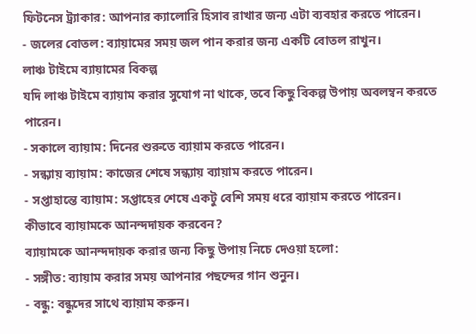ফিটনেস ট্র্যাকার: আপনার ক্যালোরি হিসাব রাখার জন্য এটা ব্যবহার করতে পারেন।
- জলের বোতল: ব্যায়ামের সময় জল পান করার জন্য একটি বোতল রাখুন।
লাঞ্চ টাইমে ব্যায়ামের বিকল্প
যদি লাঞ্চ টাইমে ব্যায়াম করার সুযোগ না থাকে, তবে কিছু বিকল্প উপায় অবলম্বন করতে পারেন।
- সকালে ব্যায়াম: দিনের শুরুতে ব্যায়াম করতে পারেন।
- সন্ধ্যায় ব্যায়াম: কাজের শেষে সন্ধ্যায় ব্যায়াম করতে পারেন।
- সপ্তাহান্তে ব্যায়াম: সপ্তাহের শেষে একটু বেশি সময় ধরে ব্যায়াম করতে পারেন।
কীভাবে ব্যায়ামকে আনন্দদায়ক করবেন?
ব্যায়ামকে আনন্দদায়ক করার জন্য কিছু উপায় নিচে দেওয়া হলো:
- সঙ্গীত: ব্যায়াম করার সময় আপনার পছন্দের গান শুনুন।
- বন্ধু: বন্ধুদের সাথে ব্যায়াম করুন।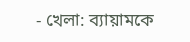- খেলা: ব্যায়ামকে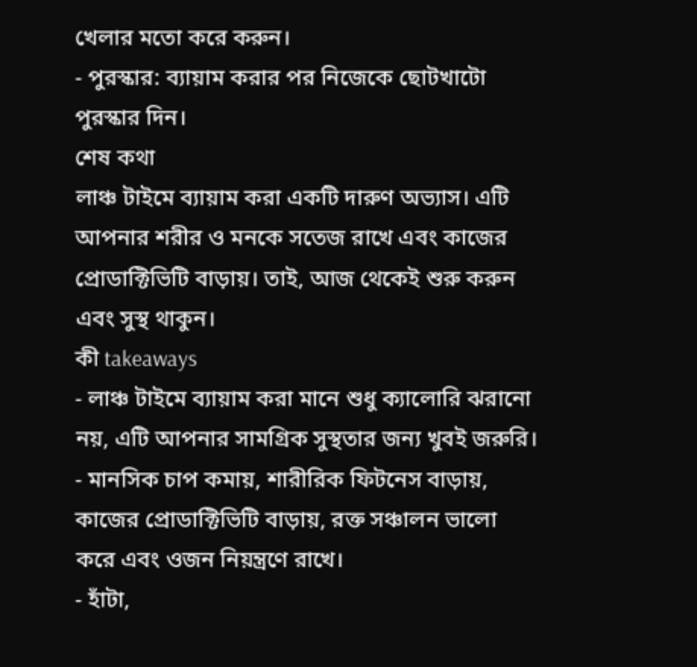খেলার মতো করে করুন।
- পুরস্কার: ব্যায়াম করার পর নিজেকে ছোটখাটো পুরস্কার দিন।
শেষ কথা
লাঞ্চ টাইমে ব্যায়াম করা একটি দারুণ অভ্যাস। এটি আপনার শরীর ও মনকে সতেজ রাখে এবং কাজের প্রোডাক্টিভিটি বাড়ায়। তাই, আজ থেকেই শুরু করুন এবং সুস্থ থাকুন।
কী takeaways
- লাঞ্চ টাইমে ব্যায়াম করা মানে শুধু ক্যালোরি ঝরানো নয়, এটি আপনার সামগ্রিক সুস্থতার জন্য খুবই জরুরি।
- মানসিক চাপ কমায়, শারীরিক ফিটনেস বাড়ায়, কাজের প্রোডাক্টিভিটি বাড়ায়, রক্ত সঞ্চালন ভালো করে এবং ওজন নিয়ন্ত্রণে রাখে।
- হাঁটা,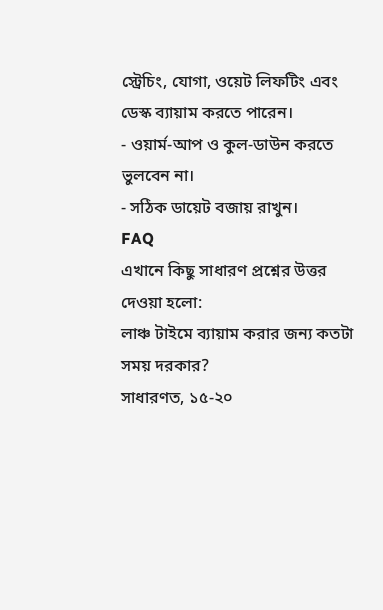স্ট্রেচিং, যোগা, ওয়েট লিফটিং এবং ডেস্ক ব্যায়াম করতে পারেন।
- ওয়ার্ম-আপ ও কুল-ডাউন করতে ভুলবেন না।
- সঠিক ডায়েট বজায় রাখুন।
FAQ
এখানে কিছু সাধারণ প্রশ্নের উত্তর দেওয়া হলো:
লাঞ্চ টাইমে ব্যায়াম করার জন্য কতটা সময় দরকার?
সাধারণত, ১৫-২০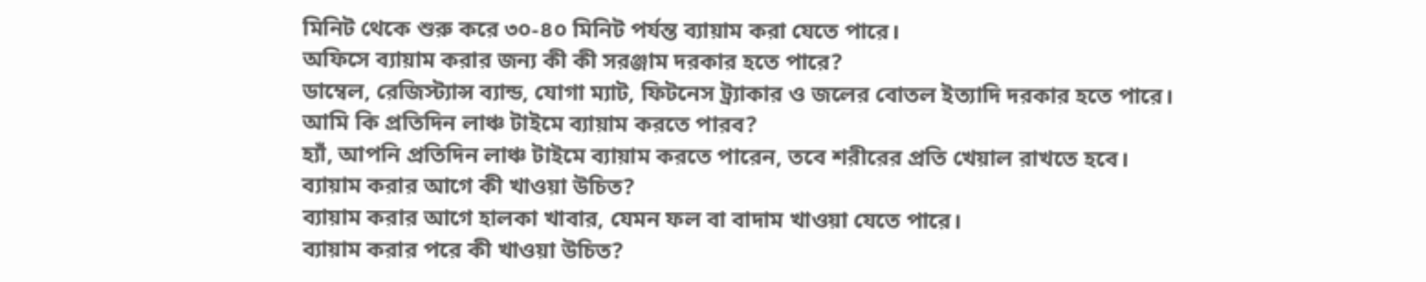মিনিট থেকে শুরু করে ৩০-৪০ মিনিট পর্যন্ত ব্যায়াম করা যেতে পারে।
অফিসে ব্যায়াম করার জন্য কী কী সরঞ্জাম দরকার হতে পারে?
ডাম্বেল, রেজিস্ট্যান্স ব্যান্ড, যোগা ম্যাট, ফিটনেস ট্র্যাকার ও জলের বোতল ইত্যাদি দরকার হতে পারে।
আমি কি প্রতিদিন লাঞ্চ টাইমে ব্যায়াম করতে পারব?
হ্যাঁ, আপনি প্রতিদিন লাঞ্চ টাইমে ব্যায়াম করতে পারেন, তবে শরীরের প্রতি খেয়াল রাখতে হবে।
ব্যায়াম করার আগে কী খাওয়া উচিত?
ব্যায়াম করার আগে হালকা খাবার, যেমন ফল বা বাদাম খাওয়া যেতে পারে।
ব্যায়াম করার পরে কী খাওয়া উচিত?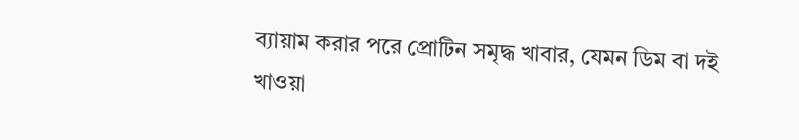ব্যায়াম করার পরে প্রোটিন সমৃদ্ধ খাবার, যেমন ডিম বা দই খাওয়া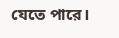যেতে পারে।